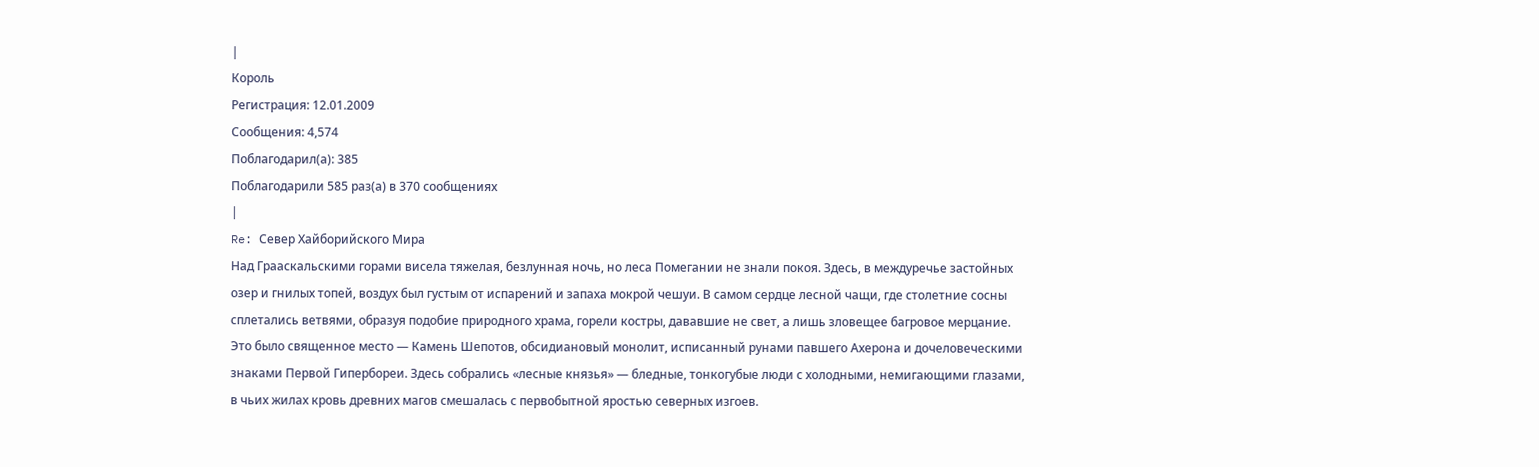|
Король
Регистрация: 12.01.2009
Сообщения: 4,574
Поблагодарил(а): 385
Поблагодарили 585 раз(а) в 370 сообщениях
|
Re: Север Хайборийского Мира
Над Грааскальскими горами висела тяжелая, безлунная ночь, но леса Помегании не знали покоя. Здесь, в междуречье застойных озер и гнилых топей, воздух был густым от испарений и запаха мокрой чешуи. В самом сердце лесной чащи, где столетние сосны сплетались ветвями, образуя подобие природного храма, горели костры, дававшие не свет, а лишь зловещее багровое мерцание.
Это было священное место — Камень Шепотов, обсидиановый монолит, исписанный рунами павшего Ахерона и дочеловеческими знаками Первой Гипербореи. Здесь собрались «лесные князья» — бледные, тонкогубые люди с холодными, немигающими глазами, в чьих жилах кровь древних магов смешалась с первобытной яростью северных изгоев.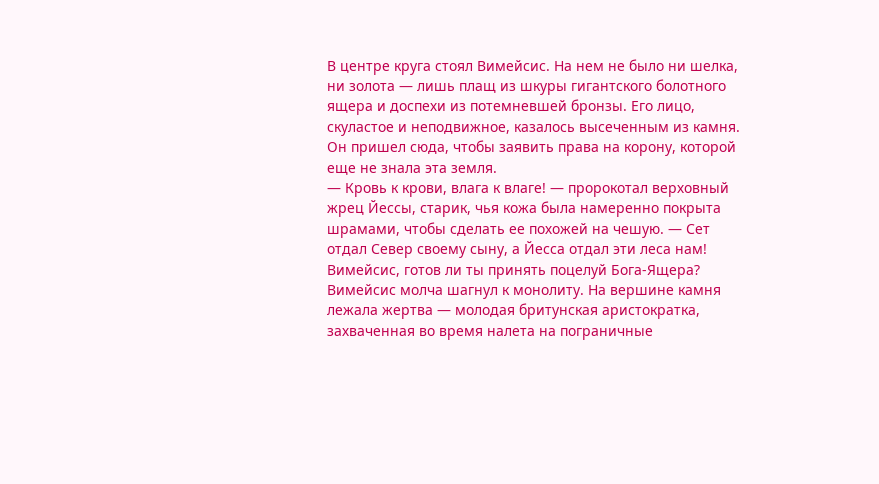В центре круга стоял Вимейсис. На нем не было ни шелка, ни золота — лишь плащ из шкуры гигантского болотного ящера и доспехи из потемневшей бронзы. Его лицо, скуластое и неподвижное, казалось высеченным из камня. Он пришел сюда, чтобы заявить права на корону, которой еще не знала эта земля.
— Кровь к крови, влага к влаге! — пророкотал верховный жрец Йессы, старик, чья кожа была намеренно покрыта шрамами, чтобы сделать ее похожей на чешую. — Сет отдал Север своему сыну, а Йесса отдал эти леса нам! Вимейсис, готов ли ты принять поцелуй Бога-Ящера?
Вимейсис молча шагнул к монолиту. На вершине камня лежала жертва — молодая бритунская аристократка, захваченная во время налета на пограничные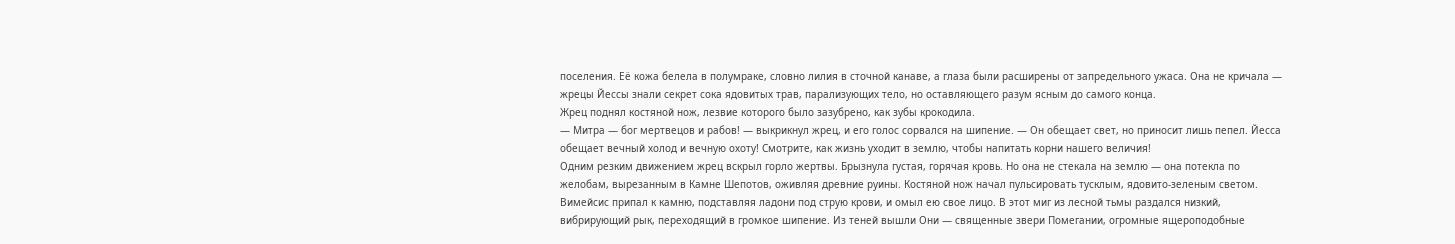поселения. Её кожа белела в полумраке, словно лилия в сточной канаве, а глаза были расширены от запредельного ужаса. Она не кричала — жрецы Йессы знали секрет сока ядовитых трав, парализующих тело, но оставляющего разум ясным до самого конца.
Жрец поднял костяной нож, лезвие которого было зазубрено, как зубы крокодила.
— Митра — бог мертвецов и рабов! — выкрикнул жрец, и его голос сорвался на шипение. — Он обещает свет, но приносит лишь пепел. Йесса обещает вечный холод и вечную охоту! Смотрите, как жизнь уходит в землю, чтобы напитать корни нашего величия!
Одним резким движением жрец вскрыл горло жертвы. Брызнула густая, горячая кровь. Но она не стекала на землю — она потекла по желобам, вырезанным в Камне Шепотов, оживляя древние руины. Костяной нож начал пульсировать тусклым, ядовито-зеленым светом.
Вимейсис припал к камню, подставляя ладони под струю крови, и омыл ею свое лицо. В этот миг из лесной тьмы раздался низкий, вибрирующий рык, переходящий в громкое шипение. Из теней вышли Они — священные звери Помегании, огромные ящероподобные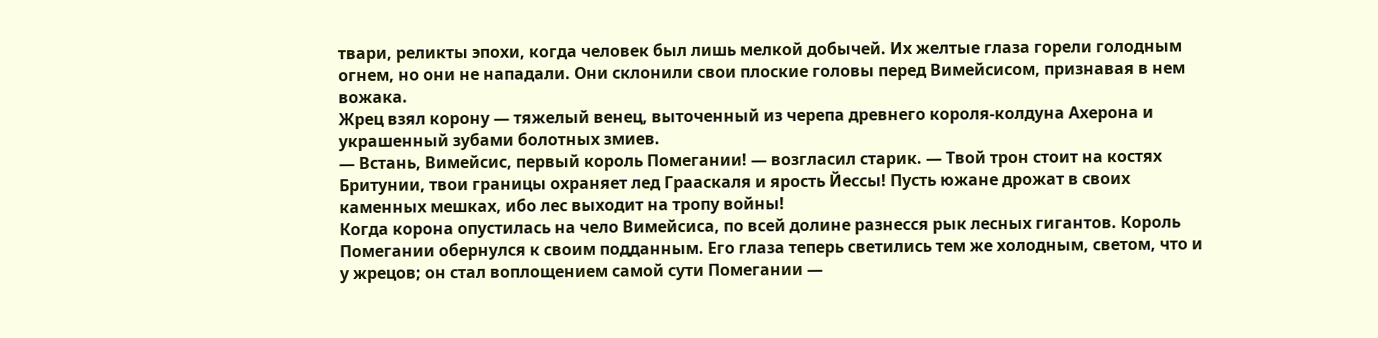твари, реликты эпохи, когда человек был лишь мелкой добычей. Их желтые глаза горели голодным огнем, но они не нападали. Они склонили свои плоские головы перед Вимейсисом, признавая в нем вожака.
Жрец взял корону — тяжелый венец, выточенный из черепа древнего короля-колдуна Ахерона и украшенный зубами болотных змиев.
— Встань, Вимейсис, первый король Помегании! — возгласил старик. — Твой трон стоит на костях Бритунии, твои границы охраняет лед Грааскаля и ярость Йессы! Пусть южане дрожат в своих каменных мешках, ибо лес выходит на тропу войны!
Когда корона опустилась на чело Вимейсиса, по всей долине разнесся рык лесных гигантов. Король Помегании обернулся к своим подданным. Его глаза теперь светились тем же холодным, светом, что и у жрецов; он стал воплощением самой сути Помегании —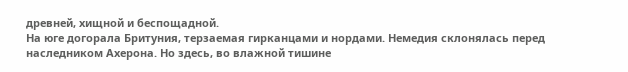древней, хищной и беспощадной.
На юге догорала Бритуния, терзаемая гирканцами и нордами. Немедия склонялась перед наследником Ахерона. Но здесь, во влажной тишине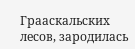Грааскальских лесов, зародилась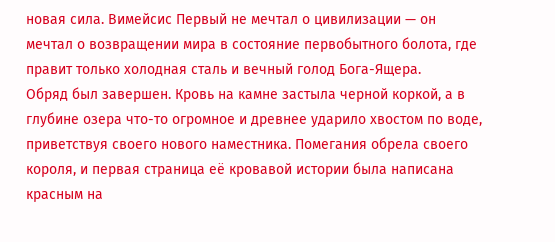новая сила. Вимейсис Первый не мечтал о цивилизации — он мечтал о возвращении мира в состояние первобытного болота, где правит только холодная сталь и вечный голод Бога-Ящера.
Обряд был завершен. Кровь на камне застыла черной коркой, а в глубине озера что-то огромное и древнее ударило хвостом по воде, приветствуя своего нового наместника. Помегания обрела своего короля, и первая страница её кровавой истории была написана красным на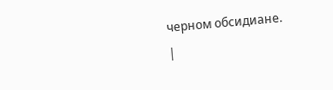черном обсидиане.
|